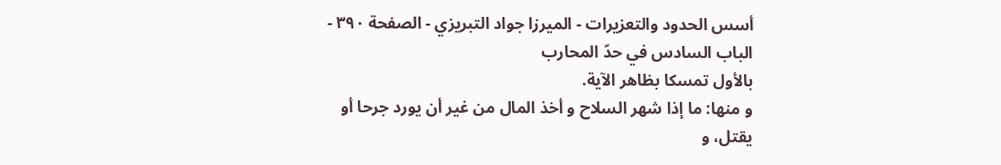أسس الحدود والتعزيرات - الميرزا جواد التبريزي - الصفحة ٣٩٠ - الباب السادس في حدّ المحارب
بالأول تمسكا بظاهر الآية.
و منها: ما إذا شهر السلاح و أخذ المال من غير أن يورد جرحا أو يقتل، و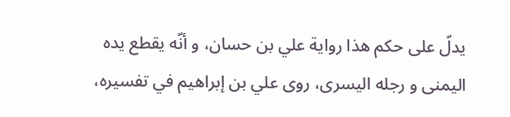يدلّ على حكم هذا رواية علي بن حسان، و أنّه يقطع يده اليمنى و رجله اليسرى، روى علي بن إبراهيم في تفسيره،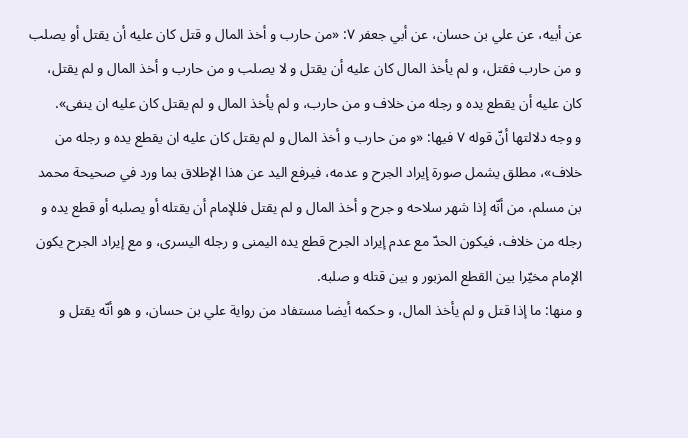عن أبيه، عن علي بن حسان، عن أبي جعفر ٧: «من حارب و أخذ المال و قتل كان عليه أن يقتل أو يصلب و من حارب فقتل، و لم يأخذ المال كان عليه أن يقتل و لا يصلب و من حارب و أخذ المال و لم يقتل، كان عليه أن يقطع يده و رجله من خلاف و من حارب، و لم يأخذ المال و لم يقتل كان عليه ان ينفى».
و وجه دلالتها أنّ قوله ٧ فيها: «و من حارب و أخذ المال و لم يقتل كان عليه ان يقطع يده و رجله من خلاف»، مطلق يشمل صورة إيراد الجرح و عدمه، فيرفع اليد عن هذا الإطلاق بما ورد في صحيحة محمد بن مسلم، من أنّه إذا شهر سلاحه و جرح و أخذ المال و لم يقتل فللإمام أن يقتله أو يصلبه أو قطع يده و رجله من خلاف، فيكون الحدّ مع عدم إيراد الجرح قطع يده اليمنى و رجله اليسرى، و مع إيراد الجرح يكون الإمام مخيّرا بين القطع المزبور و بين قتله و صلبه.
و منها: ما إذا قتل و لم يأخذ المال، و حكمه أيضا مستفاد من رواية علي بن حسان، و هو أنّه يقتل و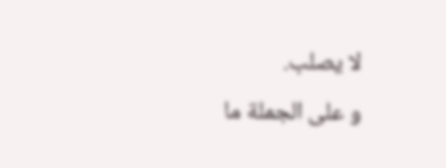لا يصلب.
و على الجملة ما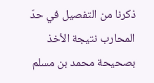ذكرنا من التفصيل في حدّ المحارب نتيجة الأخذ بصحيحة محمد بن مسلم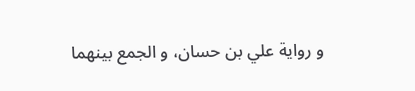و رواية علي بن حسان، و الجمع بينهما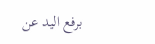برفع اليد عن